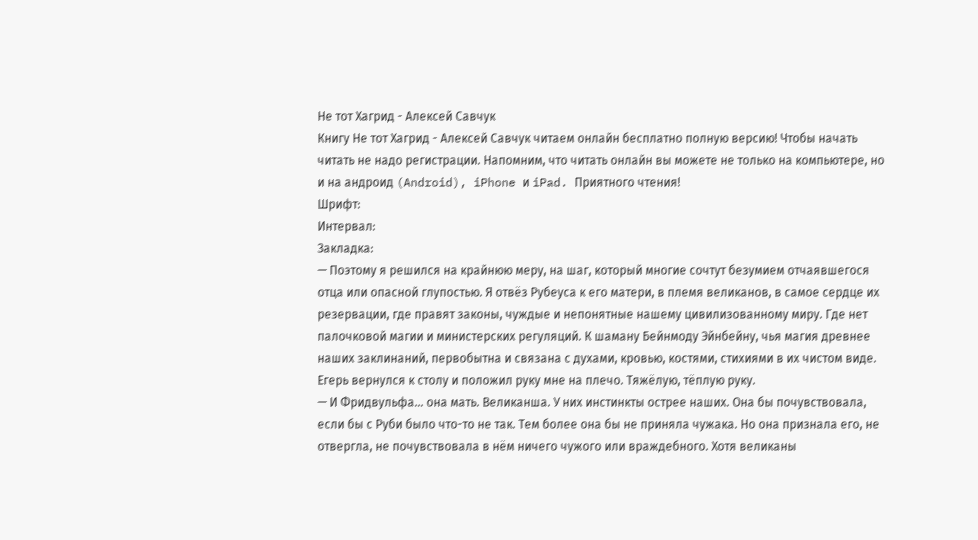Не тот Хагрид - Алексей Савчук
Книгу Не тот Хагрид - Алексей Савчук читаем онлайн бесплатно полную версию! Чтобы начать читать не надо регистрации. Напомним, что читать онлайн вы можете не только на компьютере, но и на андроид (Android), iPhone и iPad. Приятного чтения!
Шрифт:
Интервал:
Закладка:
— Поэтому я решился на крайнюю меру, на шаг, который многие сочтут безумием отчаявшегося отца или опасной глупостью. Я отвёз Рубеуса к его матери, в племя великанов, в самое сердце их резервации, где правят законы, чуждые и непонятные нашему цивилизованному миру. Где нет палочковой магии и министерских регуляций. К шаману Бейнмоду Эйнбейну, чья магия древнее наших заклинаний, первобытна и связана с духами, кровью, костями, стихиями в их чистом виде.
Егерь вернулся к столу и положил руку мне на плечо. Тяжёлую, тёплую руку.
— И Фридвульфа… она мать. Великанша. У них инстинкты острее наших. Она бы почувствовала, если бы с Руби было что-то не так. Тем более она бы не приняла чужака. Но она признала его, не отвергла, не почувствовала в нём ничего чужого или враждебного. Хотя великаны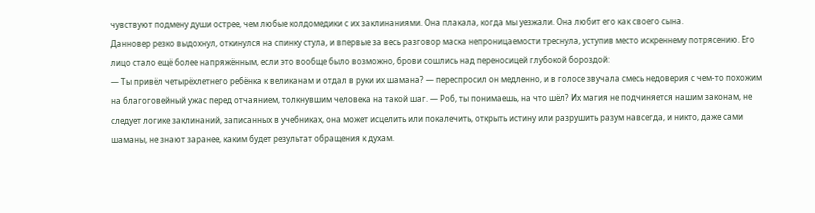чувствуют подмену души острее, чем любые колдомедики с их заклинаниями. Она плакала, когда мы уезжали. Она любит его как своего сына.
Данновер резко выдохнул, откинулся на спинку стула, и впервые за весь разговор маска непроницаемости треснула, уступив место искреннему потрясению. Его лицо стало ещё более напряжённым, если это вообще было возможно, брови сошлись над переносицей глубокой бороздой:
— Ты привёл четырёхлетнего ребёнка к великанам и отдал в руки их шамана? — переспросил он медленно, и в голосе звучала смесь недоверия с чем-то похожим на благоговейный ужас перед отчаянием, толкнувшим человека на такой шаг. — Роб, ты понимаешь, на что шёл? Их магия не подчиняется нашим законам, не следует логике заклинаний, записанных в учебниках, она может исцелить или покалечить, открыть истину или разрушить разум навсегда, и никто, даже сами шаманы, не знают заранее, каким будет результат обращения к духам.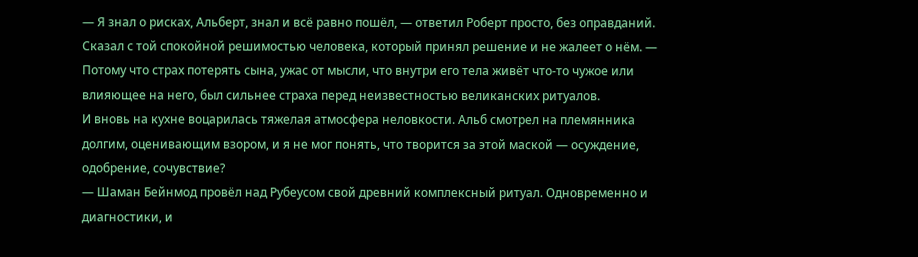— Я знал о рисках, Альберт, знал и всё равно пошёл, — ответил Роберт просто, без оправданий. Сказал с той спокойной решимостью человека, который принял решение и не жалеет о нём. — Потому что страх потерять сына, ужас от мысли, что внутри его тела живёт что-то чужое или влияющее на него, был сильнее страха перед неизвестностью великанских ритуалов.
И вновь на кухне воцарилась тяжелая атмосфера неловкости. Альб смотрел на племянника долгим, оценивающим взором, и я не мог понять, что творится за этой маской — осуждение, одобрение, сочувствие?
— Шаман Бейнмод провёл над Рубеусом свой древний комплексный ритуал. Одновременно и диагностики, и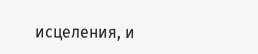исцеления, и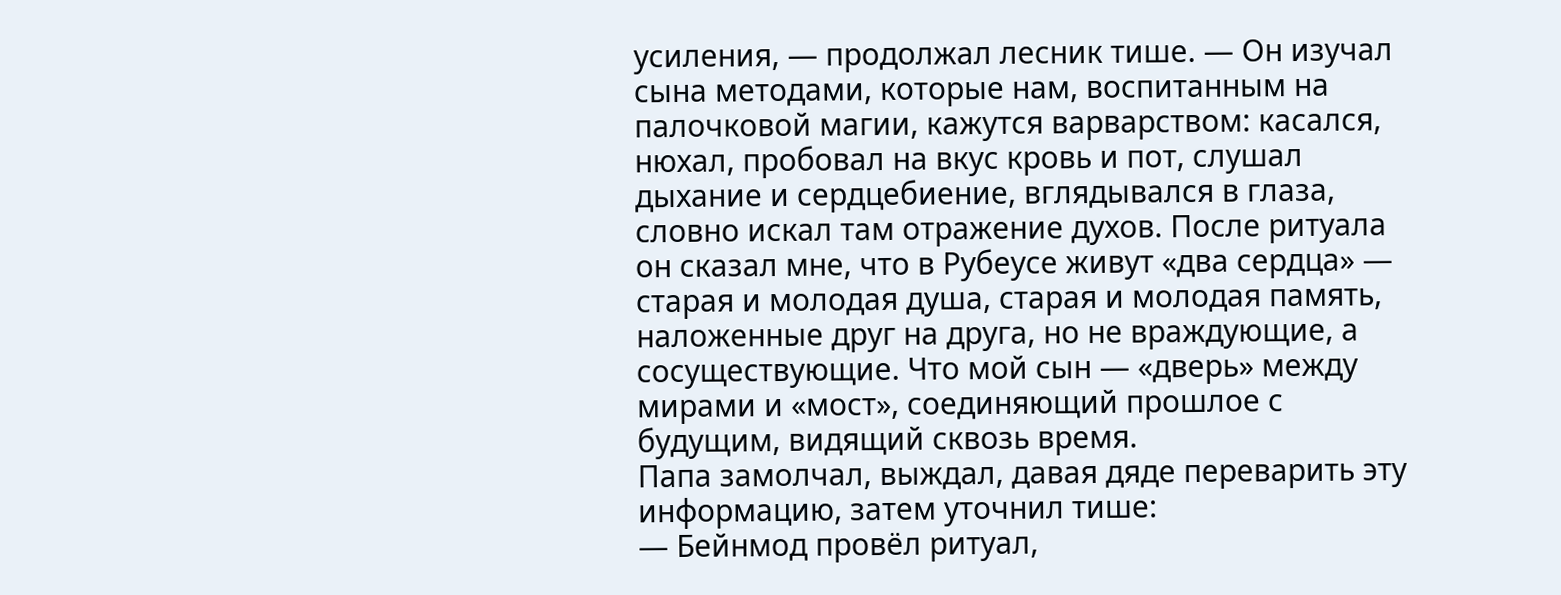усиления, — продолжал лесник тише. — Он изучал сына методами, которые нам, воспитанным на палочковой магии, кажутся варварством: касался, нюхал, пробовал на вкус кровь и пот, слушал дыхание и сердцебиение, вглядывался в глаза, словно искал там отражение духов. После ритуала он сказал мне, что в Рубеусе живут «два сердца» — старая и молодая душа, старая и молодая память, наложенные друг на друга, но не враждующие, а сосуществующие. Что мой сын — «дверь» между мирами и «мост», соединяющий прошлое с будущим, видящий сквозь время.
Папа замолчал, выждал, давая дяде переварить эту информацию, затем уточнил тише:
— Бейнмод провёл ритуал,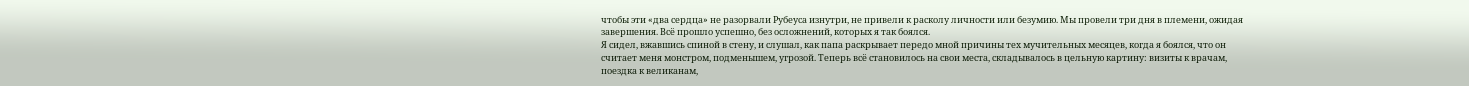чтобы эти «два сердца» не разорвали Рубеуса изнутри, не привели к расколу личности или безумию. Мы провели три дня в племени, ожидая завершения. Всё прошло успешно, без осложнений, которых я так боялся.
Я сидел, вжавшись спиной в стену, и слушал, как папа раскрывает передо мной причины тех мучительных месяцев, когда я боялся, что он считает меня монстром, подменышем, угрозой. Теперь всё становилось на свои места, складывалось в цельную картину: визиты к врачам, поездка к великанам,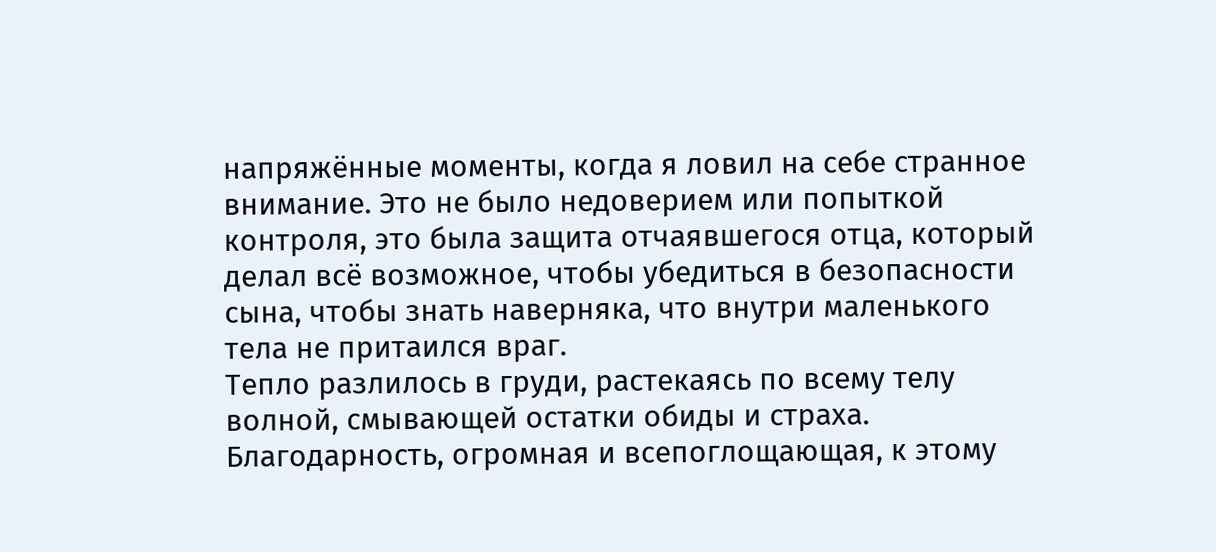напряжённые моменты, когда я ловил на себе странное внимание. Это не было недоверием или попыткой контроля, это была защита отчаявшегося отца, который делал всё возможное, чтобы убедиться в безопасности сына, чтобы знать наверняка, что внутри маленького тела не притаился враг.
Тепло разлилось в груди, растекаясь по всему телу волной, смывающей остатки обиды и страха. Благодарность, огромная и всепоглощающая, к этому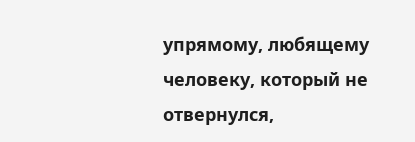упрямому, любящему человеку, который не отвернулся,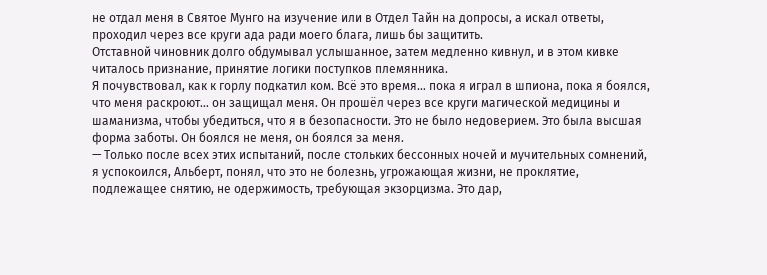не отдал меня в Святое Мунго на изучение или в Отдел Тайн на допросы, а искал ответы, проходил через все круги ада ради моего блага, лишь бы защитить.
Отставной чиновник долго обдумывал услышанное, затем медленно кивнул, и в этом кивке читалось признание, принятие логики поступков племянника.
Я почувствовал, как к горлу подкатил ком. Всё это время… пока я играл в шпиона, пока я боялся, что меня раскроют… он защищал меня. Он прошёл через все круги магической медицины и шаманизма, чтобы убедиться, что я в безопасности. Это не было недоверием. Это была высшая форма заботы. Он боялся не меня, он боялся за меня.
— Только после всех этих испытаний, после стольких бессонных ночей и мучительных сомнений, я успокоился, Альберт, понял, что это не болезнь, угрожающая жизни, не проклятие, подлежащее снятию, не одержимость, требующая экзорцизма. Это дар,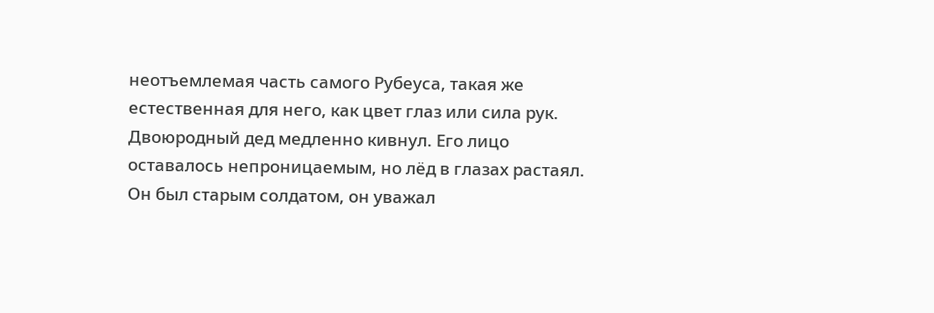неотъемлемая часть самого Рубеуса, такая же естественная для него, как цвет глаз или сила рук.
Двоюродный дед медленно кивнул. Его лицо оставалось непроницаемым, но лёд в глазах растаял. Он был старым солдатом, он уважал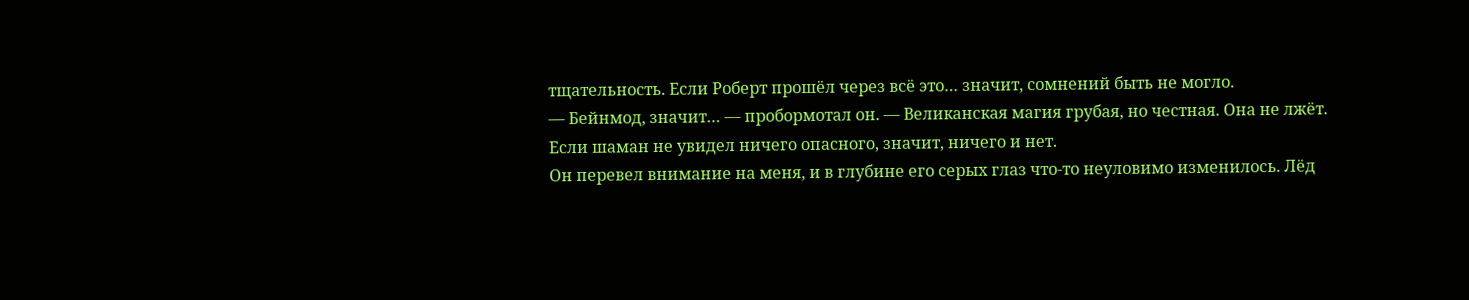тщательность. Если Роберт прошёл через всё это… значит, сомнений быть не могло.
— Бейнмод, значит… — пробормотал он. — Великанская магия грубая, но честная. Она не лжёт. Если шаман не увидел ничего опасного, значит, ничего и нет.
Он перевел внимание на меня, и в глубине его серых глаз что-то неуловимо изменилось. Лёд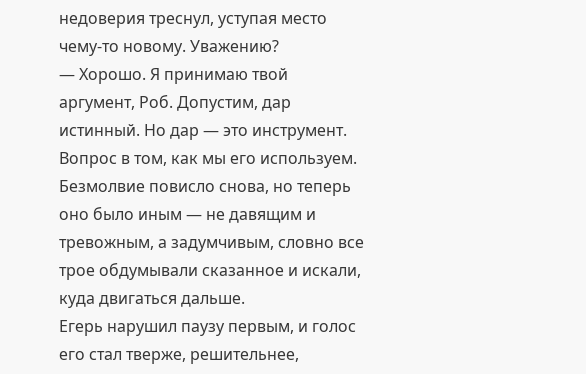недоверия треснул, уступая место чему-то новому. Уважению?
— Хорошо. Я принимаю твой аргумент, Роб. Допустим, дар истинный. Но дар — это инструмент. Вопрос в том, как мы его используем.
Безмолвие повисло снова, но теперь оно было иным — не давящим и тревожным, а задумчивым, словно все трое обдумывали сказанное и искали, куда двигаться дальше.
Егерь нарушил паузу первым, и голос его стал тверже, решительнее,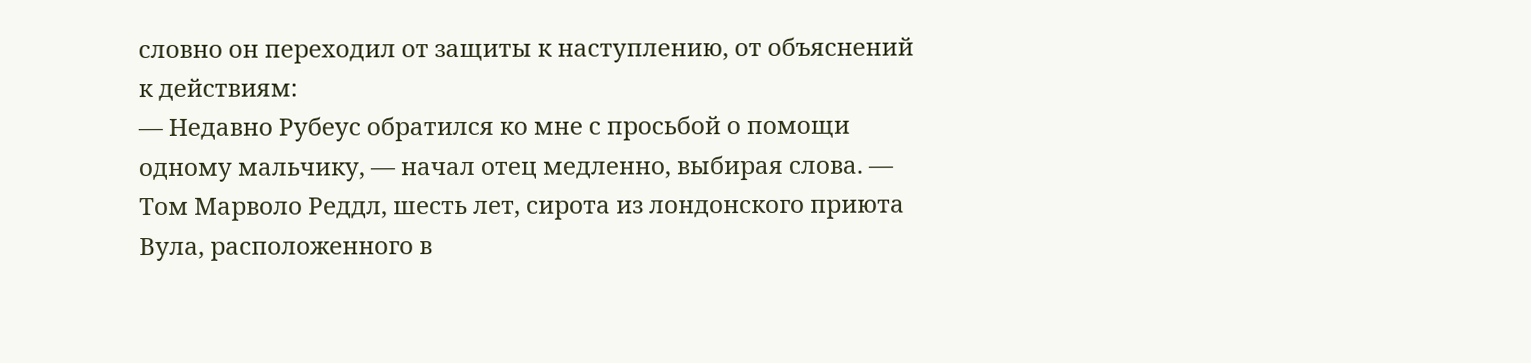словно он переходил от защиты к наступлению, от объяснений к действиям:
— Недавно Рубеус обратился ко мне с просьбой о помощи одному мальчику, — начал отец медленно, выбирая слова. — Том Марволо Реддл, шесть лет, сирота из лондонского приюта Вула, расположенного в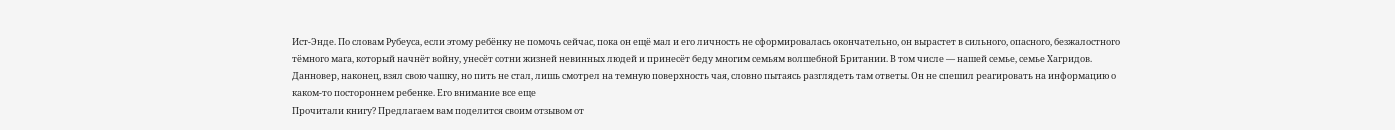Ист-Энде. По словам Рубеуса, если этому ребёнку не помочь сейчас, пока он ещё мал и его личность не сформировалась окончательно, он вырастет в сильного, опасного, безжалостного тёмного мага, который начнёт войну, унесёт сотни жизней невинных людей и принесёт беду многим семьям волшебной Британии. В том числе — нашей семье, семье Хагридов.
Данновер, наконец, взял свою чашку, но пить не стал, лишь смотрел на темную поверхность чая, словно пытаясь разглядеть там ответы. Он не спешил реагировать на информацию о каком-то постороннем ребенке. Его внимание все еще
Прочитали книгу? Предлагаем вам поделится своим отзывом от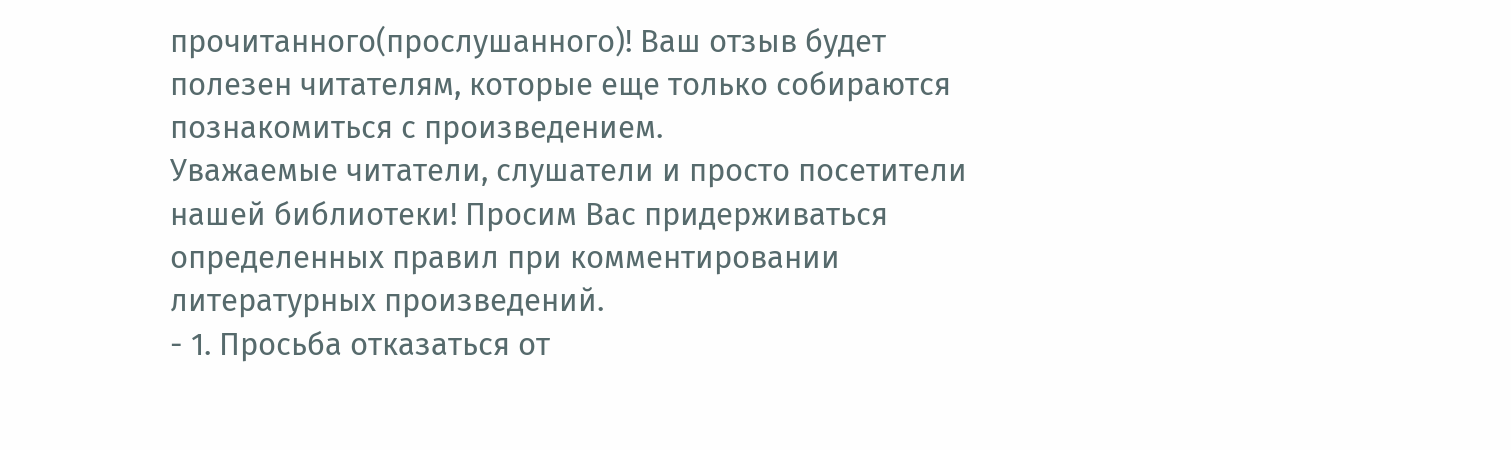прочитанного(прослушанного)! Ваш отзыв будет полезен читателям, которые еще только собираются познакомиться с произведением.
Уважаемые читатели, слушатели и просто посетители нашей библиотеки! Просим Вас придерживаться определенных правил при комментировании литературных произведений.
- 1. Просьба отказаться от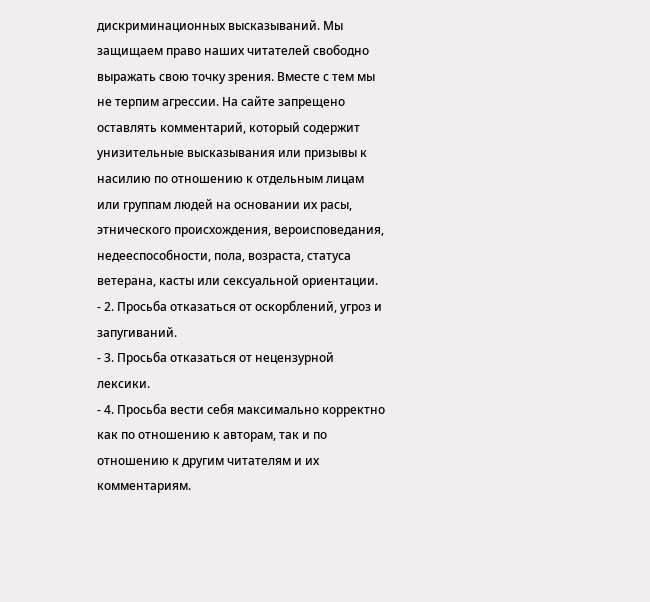дискриминационных высказываний. Мы защищаем право наших читателей свободно выражать свою точку зрения. Вместе с тем мы не терпим агрессии. На сайте запрещено оставлять комментарий, который содержит унизительные высказывания или призывы к насилию по отношению к отдельным лицам или группам людей на основании их расы, этнического происхождения, вероисповедания, недееспособности, пола, возраста, статуса ветерана, касты или сексуальной ориентации.
- 2. Просьба отказаться от оскорблений, угроз и запугиваний.
- 3. Просьба отказаться от нецензурной лексики.
- 4. Просьба вести себя максимально корректно как по отношению к авторам, так и по отношению к другим читателям и их комментариям.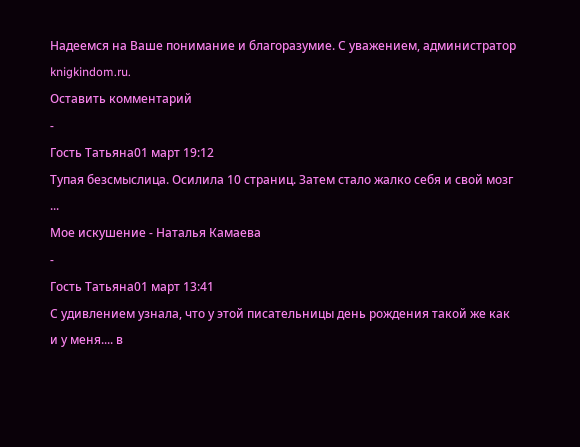Надеемся на Ваше понимание и благоразумие. С уважением, администратор knigkindom.ru.
Оставить комментарий
-
Гость Татьяна01 март 19:12
Тупая безсмыслица. Осилила 10 страниц. Затем стало жалко себя и свой мозг ...
Мое искушение - Наталья Камаева
-
Гость Татьяна01 март 13:41
С удивлением узнала, что у этой писательницы день рождения такой же как и у меня.... в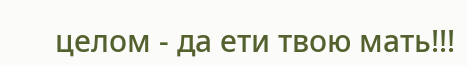целом - да ети твою мать!!!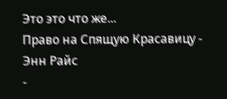Это это что же...
Право на Спящую Красавицу - Энн Райс
-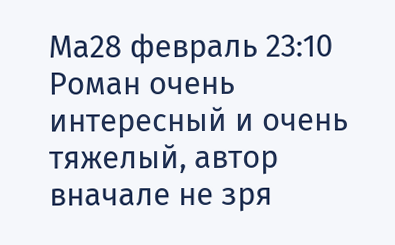Ма28 февраль 23:10
Роман очень интересный и очень тяжелый, автор вначале не зря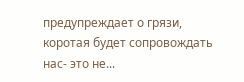предупреждает о грязи, коротая будет сопровождать нас- это не...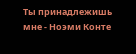Ты принадлежишь мне - Ноэми Конте